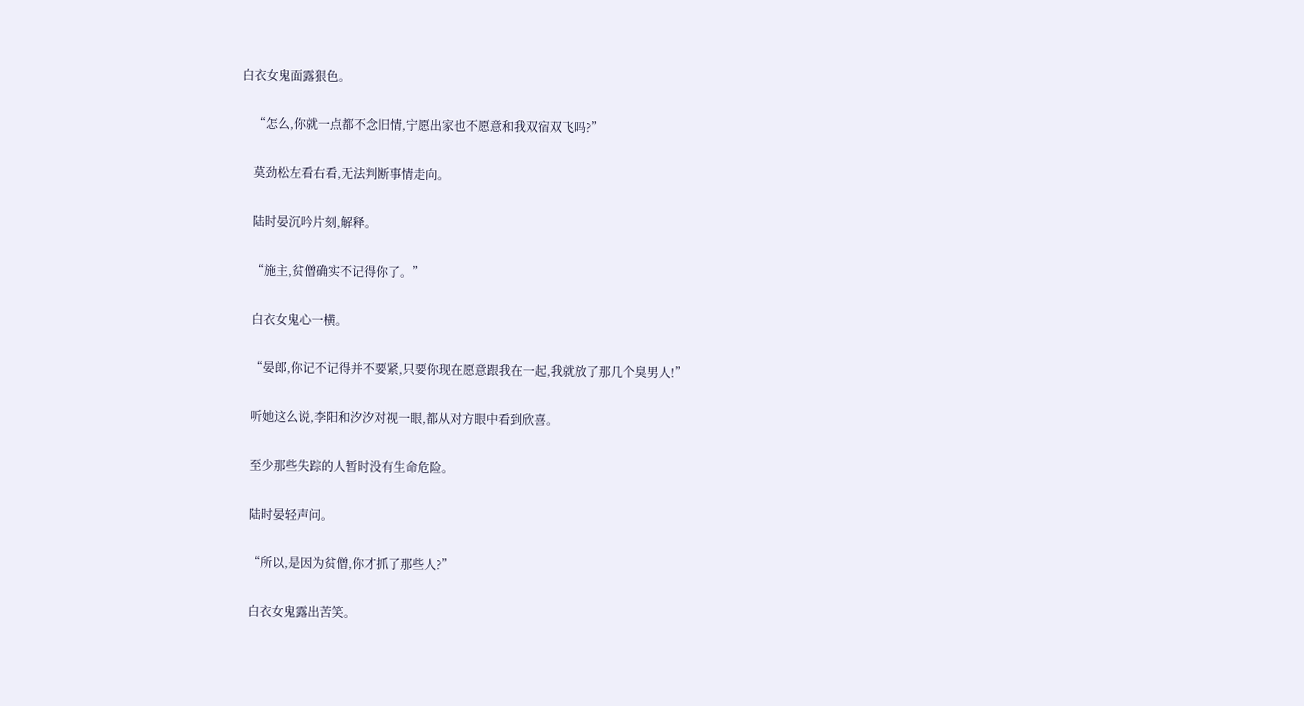白衣女鬼面露狠色。

    “怎么,你就一点都不念旧情,宁愿出家也不愿意和我双宿双飞吗?”

    莫劲松左看右看,无法判断事情走向。

    陆时晏沉吟片刻,解释。

    “施主,贫僧确实不记得你了。”

    白衣女鬼心一横。

    “晏郎,你记不记得并不要紧,只要你现在愿意跟我在一起,我就放了那几个臭男人!”

    听她这么说,李阳和汐汐对视一眼,都从对方眼中看到欣喜。

    至少那些失踪的人暂时没有生命危险。

    陆时晏轻声问。

    “所以,是因为贫僧,你才抓了那些人?”

    白衣女鬼露出苦笑。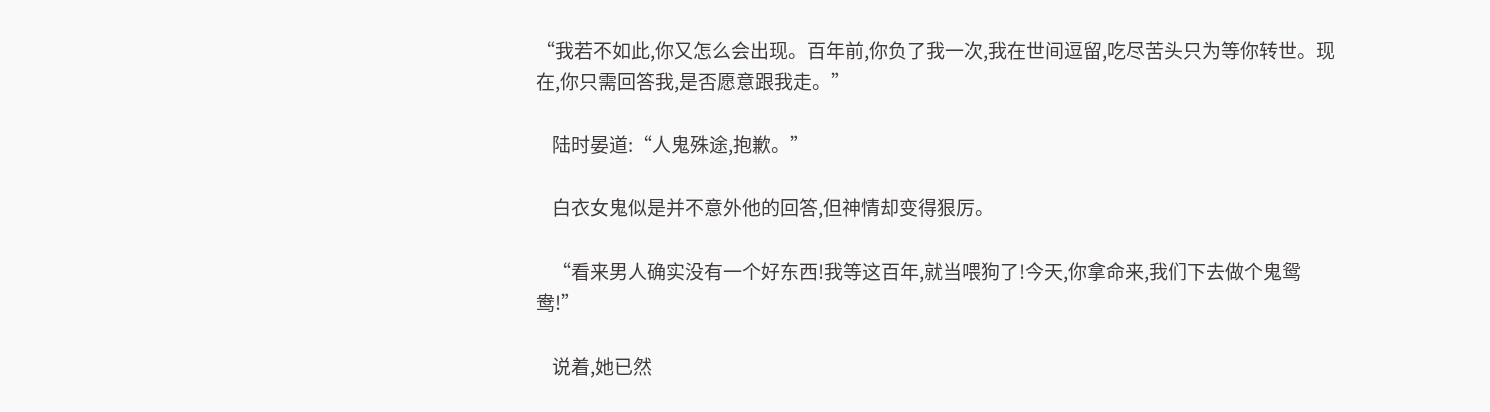“我若不如此,你又怎么会出现。百年前,你负了我一次,我在世间逗留,吃尽苦头只为等你转世。现在,你只需回答我,是否愿意跟我走。”

    陆时晏道:“人鬼殊途,抱歉。”

    白衣女鬼似是并不意外他的回答,但神情却变得狠厉。

    “看来男人确实没有一个好东西!我等这百年,就当喂狗了!今天,你拿命来,我们下去做个鬼鸳鸯!”

    说着,她已然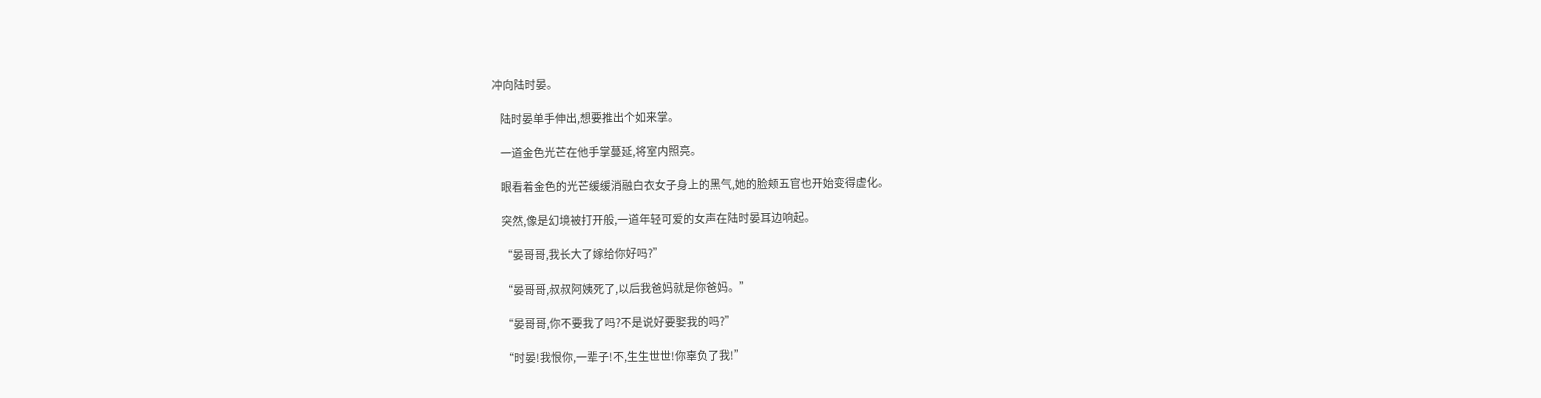冲向陆时晏。

    陆时晏单手伸出,想要推出个如来掌。

    一道金色光芒在他手掌蔓延,将室内照亮。

    眼看着金色的光芒缓缓消融白衣女子身上的黑气,她的脸颊五官也开始变得虚化。

    突然,像是幻境被打开般,一道年轻可爱的女声在陆时晏耳边响起。

    “晏哥哥,我长大了嫁给你好吗?”

    “晏哥哥,叔叔阿姨死了,以后我爸妈就是你爸妈。”

    “晏哥哥,你不要我了吗?不是说好要娶我的吗?”

    “时晏!我恨你,一辈子!不,生生世世!你辜负了我!”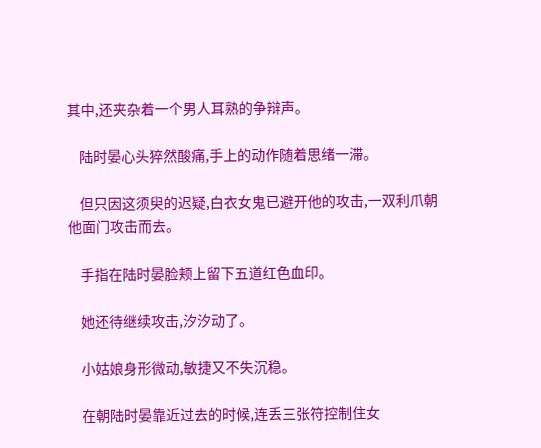其中,还夹杂着一个男人耳熟的争辩声。

    陆时晏心头猝然酸痛,手上的动作随着思绪一滞。

    但只因这须臾的迟疑,白衣女鬼已避开他的攻击,一双利爪朝他面门攻击而去。

    手指在陆时晏脸颊上留下五道红色血印。

    她还待继续攻击,汐汐动了。

    小姑娘身形微动,敏捷又不失沉稳。

    在朝陆时晏靠近过去的时候,连丢三张符控制住女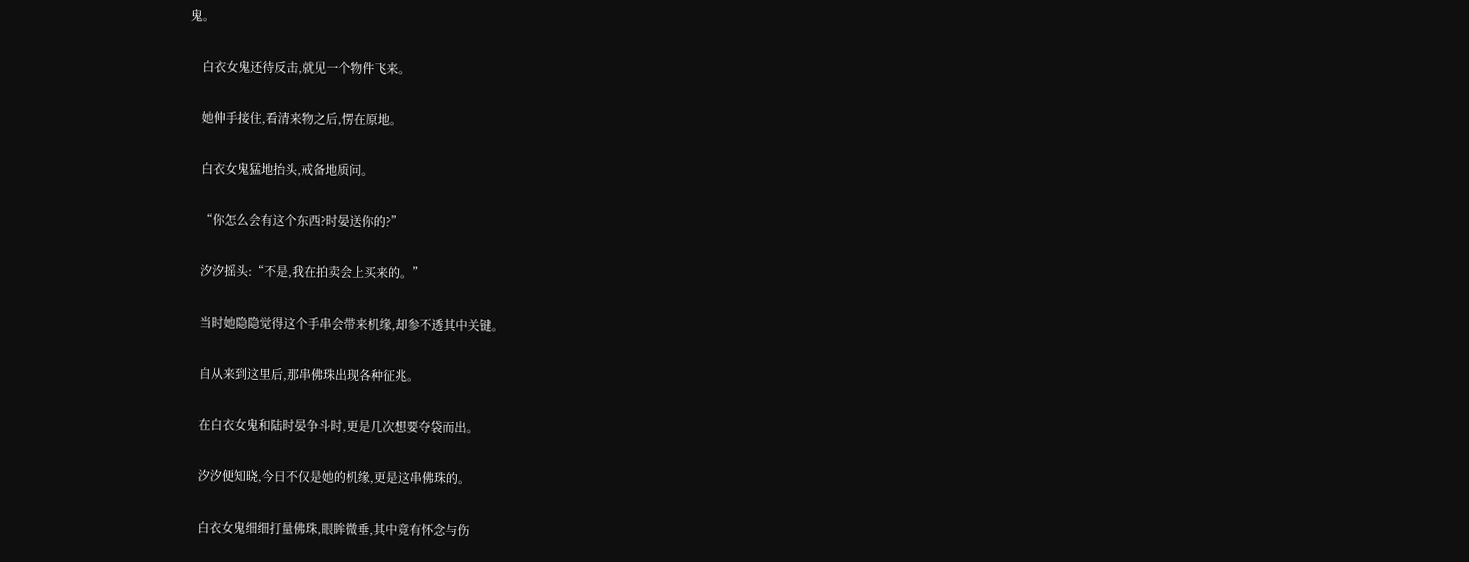鬼。

    白衣女鬼还待反击,就见一个物件飞来。

    她伸手接住,看清来物之后,愣在原地。

    白衣女鬼猛地抬头,戒备地质问。

    “你怎么会有这个东西?时晏送你的?”

    汐汐摇头:“不是,我在拍卖会上买来的。”

    当时她隐隐觉得这个手串会带来机缘,却参不透其中关键。

    自从来到这里后,那串佛珠出现各种征兆。

    在白衣女鬼和陆时晏争斗时,更是几次想要夺袋而出。

    汐汐便知晓,今日不仅是她的机缘,更是这串佛珠的。

    白衣女鬼细细打量佛珠,眼眸微垂,其中竟有怀念与伤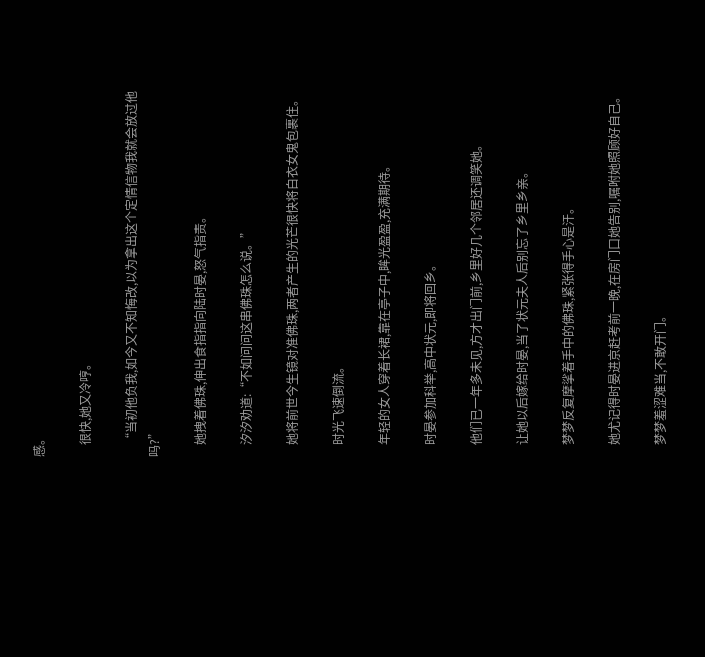感。

    很快,她又冷哼。

    “当初他负我,如今又不知悔改,以为拿出这个定情信物我就会放过他吗?”

    她拽着佛珠,伸出食指指向陆时晏,怒气指责。

    汐汐劝道:“不如问问这串佛珠怎么说。”

    她将前世今生镜对准佛珠,两者产生的光芒很快将白衣女鬼包裹住。

    时光飞速倒流。

    年轻的女人穿着长裙,靠在亭子中,眸光盈盈,充满期待。

    时晏参加科举,高中状元,即将回乡。

    他们已一年多未见,方才出门前,乡里好几个邻居还调笑她。

    让她以后嫁给时晏,当了状元夫人后别忘了乡里乡亲。

    梦梦反复摩挲着手中的佛珠,紧张得手心是汗。

    她尤记得时晏进京赶考前一晚,在房门口她告别,嘱咐她照顾好自己。

    梦梦羞涩难当,不敢开门。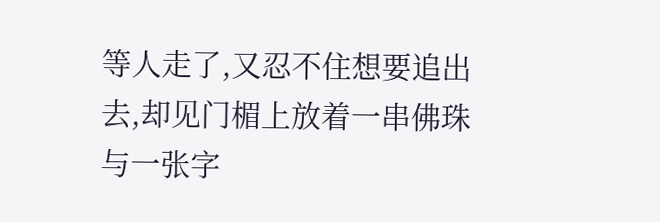等人走了,又忍不住想要追出去,却见门楣上放着一串佛珠与一张字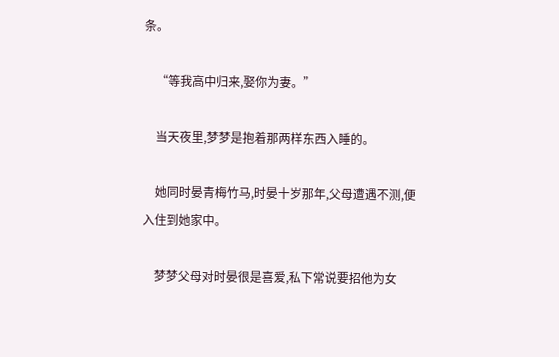条。

    “等我高中归来,娶你为妻。”

    当天夜里,梦梦是抱着那两样东西入睡的。

    她同时晏青梅竹马,时晏十岁那年,父母遭遇不测,便入住到她家中。

    梦梦父母对时晏很是喜爱,私下常说要招他为女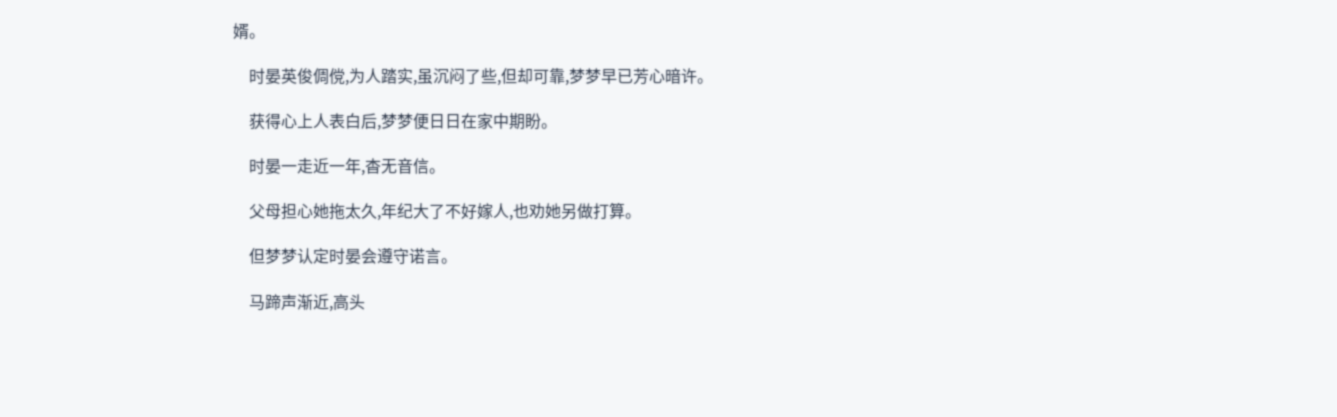婿。

    时晏英俊倜傥,为人踏实,虽沉闷了些,但却可靠,梦梦早已芳心暗许。

    获得心上人表白后,梦梦便日日在家中期盼。

    时晏一走近一年,杳无音信。

    父母担心她拖太久,年纪大了不好嫁人,也劝她另做打算。

    但梦梦认定时晏会遵守诺言。

    马蹄声渐近,高头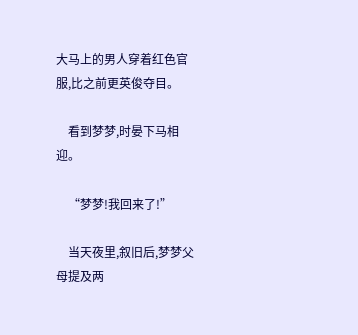大马上的男人穿着红色官服,比之前更英俊夺目。

    看到梦梦,时晏下马相迎。

    “梦梦!我回来了!”

    当天夜里,叙旧后,梦梦父母提及两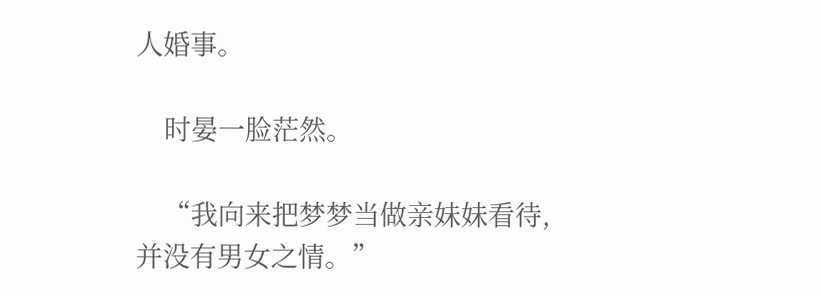人婚事。

    时晏一脸茫然。

    “我向来把梦梦当做亲妹妹看待,并没有男女之情。”